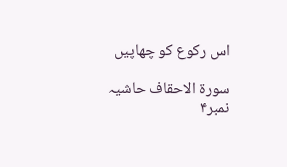اس رکوع کو چھاپیں

سورۃ الاحقاف حاشیہ نمبر۴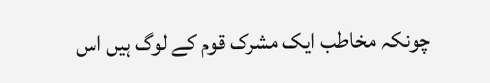چونکہ مخاطب ایک مشرک قوم کے لوگ ہیں اس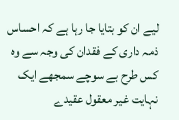لیے ان کو بتایا جا رہا ہے کہ احساس ذمہ داری کے فقدان کی وجہ سے وہ کس طرح بے سوچے سمجھے ایک نہایت غیر معقول عقیدے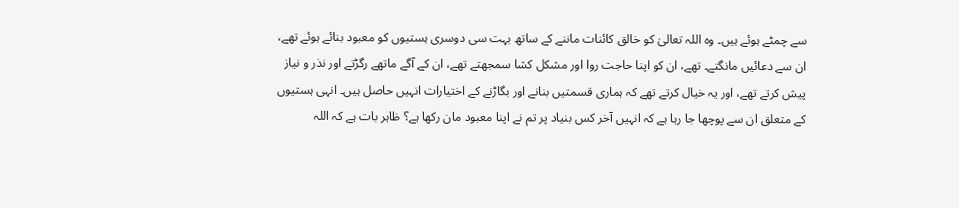سے چمٹے ہوئے ہیں۔ وہ اللہ تعالیٰ کو خالق کائنات ماننے کے ساتھ بہت سی دوسری ہستیوں کو معبود بنائے ہوئے تھے، ان سے دعائیں مانگتے۔ تھے، ان کو اپنا حاجت روا اور مشکل کشا سمجھتے تھے، ان کے آگے ماتھے رگڑتے اور نذر و نیاز پیش کرتے تھے، اور یہ خیال کرتے تھے کہ ہماری قسمتیں بنانے اور بگاڑنے کے اختیارات انہیں حاصل ہیں۔ انہی ہستیوں کے متعلق ان سے پوچھا جا رہا ہے کہ انہیں آخر کس بنیاد پر تم نے اپنا معبود مان رکھا ہے؟ ظاہر بات ہے کہ اللہ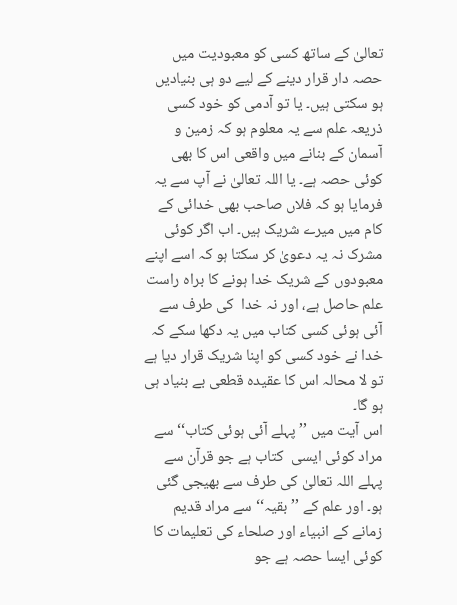تعالیٰ کے ساتھ کسی کو معبودیت میں حصہ دار قرار دینے کے لیے دو ہی بنیادیں ہو سکتی ہیں۔ یا تو آدمی کو خود کسی ذریعہ علم سے یہ معلوم ہو کہ زمین و آسمان کے بنانے میں واقعی اس کا بھی کوئی حصہ ہے۔ یا اللہ تعالیٰ نے آپ سے یہ فرمایا ہو کہ فلاں صاحب بھی خدائی کے کام میں میرے شریک ہیں۔ اب اگر کوئی مشرک نہ یہ دعویٰ کر سکتا ہو کہ اسے اپنے معبودوں کے شریک خدا ہونے کا براہ راست علم حاصل ہے، اور نہ خدا  کی طرف سے آئی ہوئی کسی کتاب میں یہ دکھا سکے کہ خدا نے خود کسی کو اپنا شریک قرار دیا ہے تو لا محالہ اس کا عقیدہ قطعی بے بنیاد ہی ہو گا۔
اس آیت میں ’’ پہلے آئی ہوئی کتاب‘‘ سے مراد کوئی ایسی  کتاب ہے جو قرآن سے پہلے اللہ تعالیٰ کی طرف سے بھیجی گئی ہو۔ اور علم کے ’’بقیہ‘‘ سے مراد قدیم زمانے کے انبیاء اور صلحاء کی تعلیمات کا کوئی ایسا حصہ ہے جو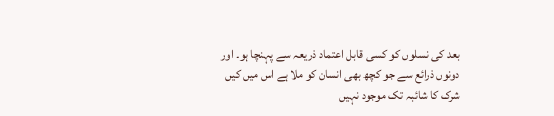بعد کی نسلوں کو کسی قابل اعتماد ذریعہ سے پہنچا ہو۔ اور دونوں ذرائع سے جو کچھ بھی انسان کو ملا ہے اس میں کیں شرک کا شائبہ تک موجود نہیں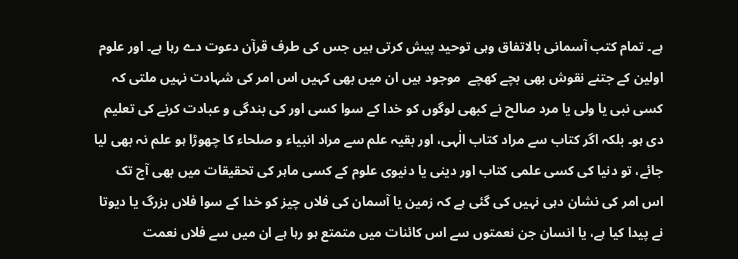ہے۔ تمام کتب آسمانی بالاتفاق وہی توحید پیش کرتی ہیں جس کی طرف قرآن دعوت دے رہا ہے۔ اور علوم اولین کے جتنے نقوش بھی بچے کھچے  موجود ہیں ان میں بھی کہیں اس امر کی شہادت نہیں ملتی کہ کسی نبی یا ولی یا مرد صالح نے کبھی لوگوں کو خدا کے سوا کسی اور کی بندگی و عبادت کرنے کی تعلیم دی ہو۔ بلکہ اگر کتاب سے مراد کتاب الٰہی، اور بقیہ علم سے مراد انبیاء و صلحاء کا چھوڑا ہو علم نہ بھی لیا جائے، تو دنیا کی کسی علمی کتاب اور دینی یا دنیوی علوم کے کسی ماہر کی تحقیقات میں بھی آج تک اس امر کی نشان دہی نہیں کی گئی ہے کہ زمین یا آسمان کی فلاں چیز کو خدا کے سوا فلاں بزرگ یا دیوتا نے پیدا کیا ہے، یا انسان جن نعمتوں سے اس کائنات میں متمتع ہو رہا ہے ان میں سے فلاں نعمت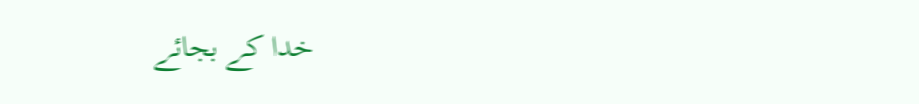خدا کے بجائے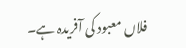فلاں معبود کی آفریدہ ہے۔